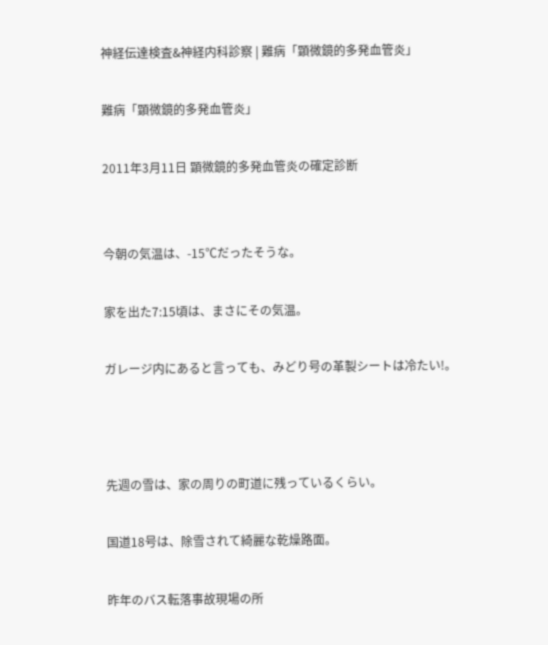神経伝達検査&神経内科診察 | 難病「顕微鏡的多発血管炎」

難病「顕微鏡的多発血管炎」

2011年3月11日 顕微鏡的多発血管炎の確定診断


今朝の気温は、-15℃だったそうな。

家を出た7:15頃は、まさにその気温。

ガレージ内にあると言っても、みどり号の革製シートは冷たい!。



先週の雪は、家の周りの町道に残っているくらい。

国道18号は、除雪されて綺麗な乾燥路面。

昨年のバス転落事故現場の所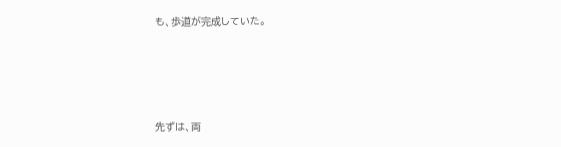も、歩道が完成していた。






先ずは、両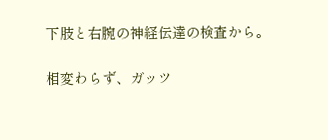下肢と右腕の神経伝達の検査から。

相変わらず、ガッツ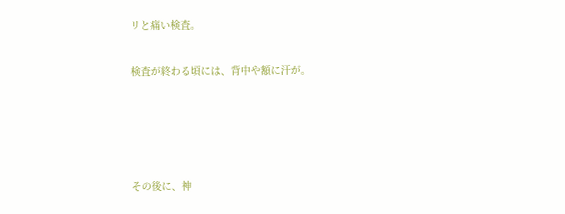リと痛い検査。

検査が終わる頃には、背中や額に汗が。




その後に、神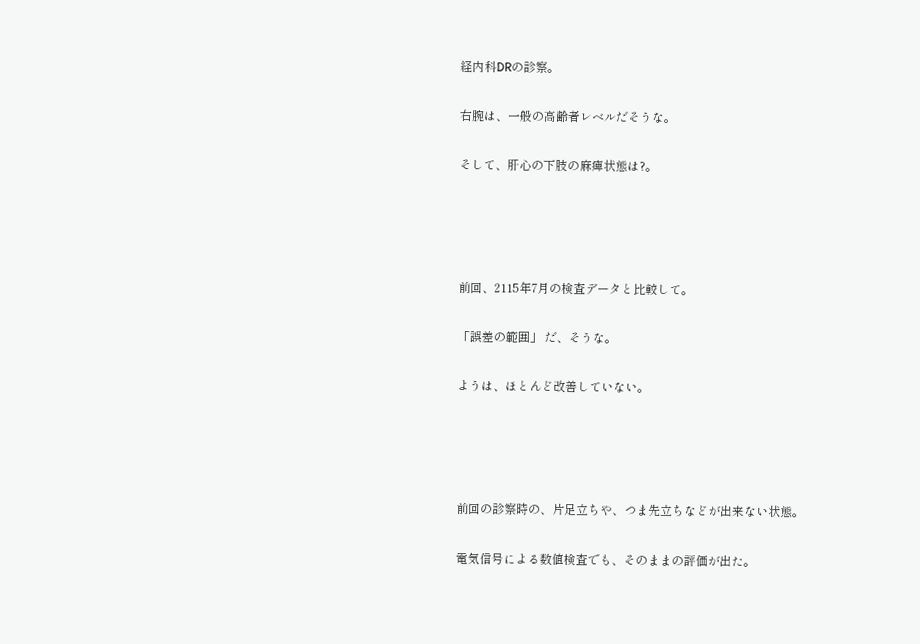経内科DRの診察。

右腕は、一般の高齢者レベルだそうな。

そして、肝心の下肢の麻痺状態は?。




前回、2115年7月の検査データと比較して。

「誤差の範囲」 だ、そうな。

ようは、ほとんど改善していない。




前回の診察時の、片足立ちや、つま先立ちなどが出来ない状態。

電気信号による数値検査でも、そのままの評価が出た。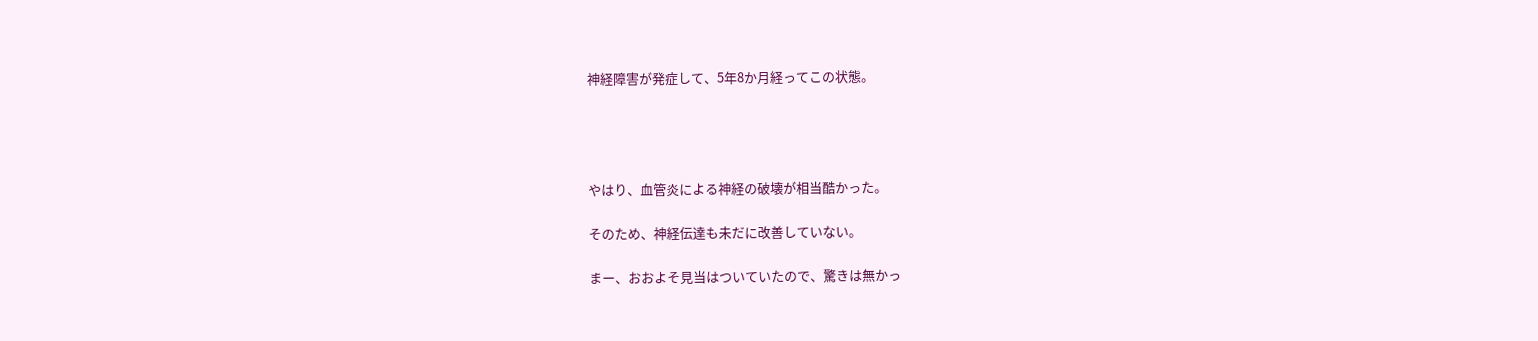神経障害が発症して、5年8か月経ってこの状態。




やはり、血管炎による神経の破壊が相当酷かった。

そのため、神経伝達も未だに改善していない。

まー、おおよそ見当はついていたので、驚きは無かっ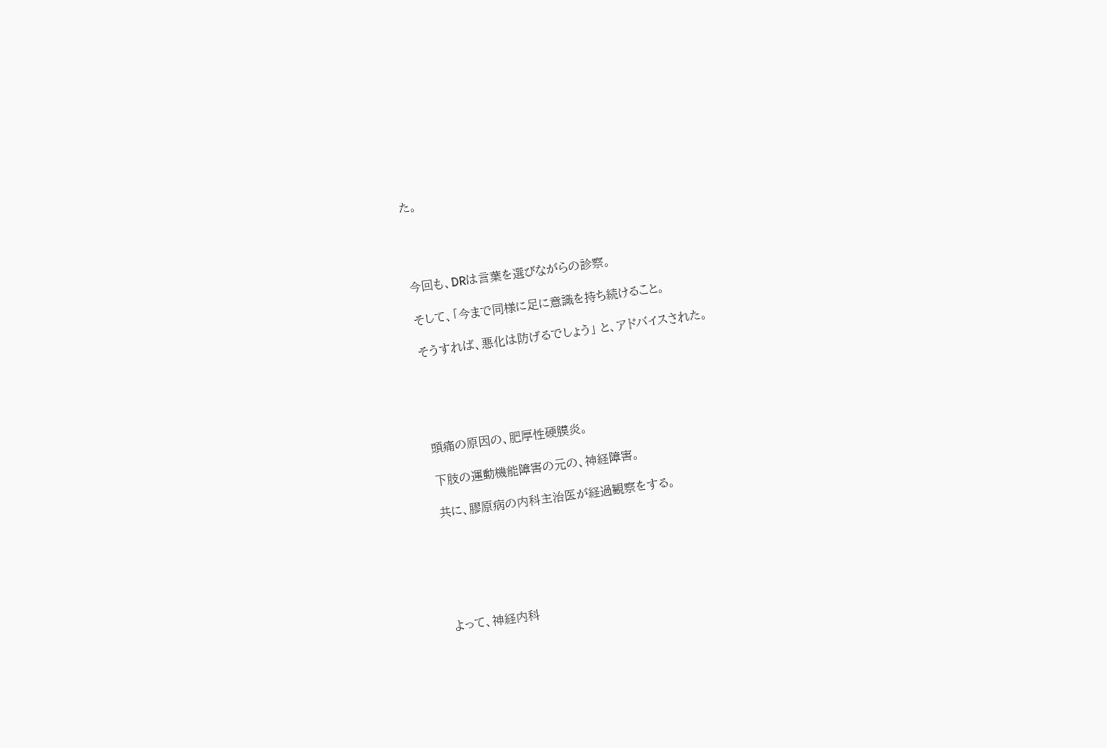た。




今回も、DRは言葉を選びながらの診察。

そして、「今まで同様に足に意識を持ち続けること。

そうすれば、悪化は防げるでしょう」 と、アドバイスされた。





頭痛の原因の、肥厚性硬膜炎。

下肢の運動機能障害の元の、神経障害。

共に、膠原病の内科主治医が経過観察をする。






よって、神経内科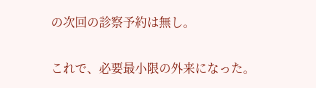の次回の診察予約は無し。

これで、必要最小限の外来になった。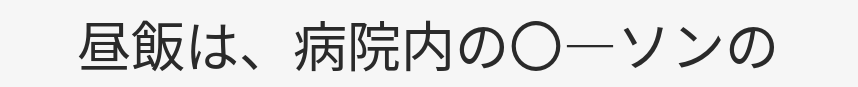昼飯は、病院内の〇―ソンの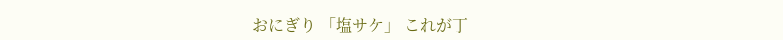おにぎり 「塩サケ」 これが丁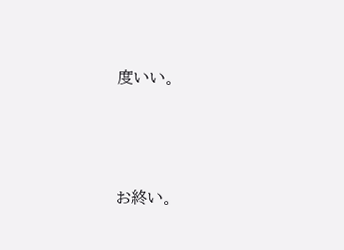度いい。




お終い。